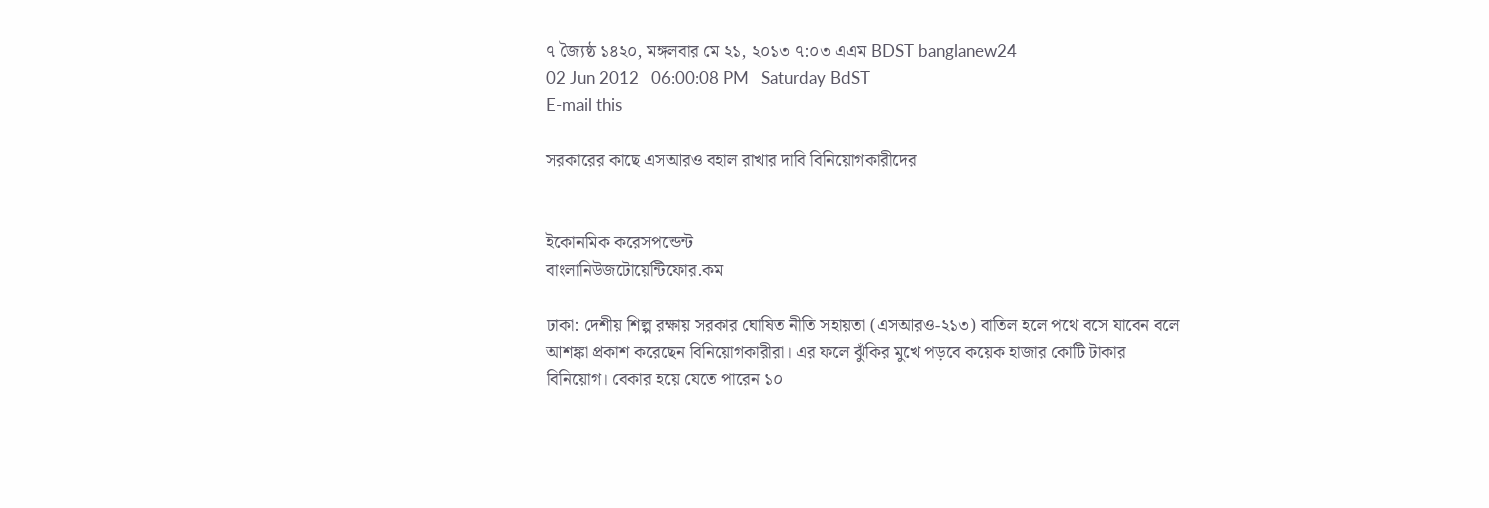৭ জ্যৈষ্ঠ ১৪২০, মঙ্গলবার মে ২১, ২০১৩ ৭:০৩ এএম BDST banglanew24
02 Jun 2012   06:00:08 PM   Saturday BdST
E-mail this

সরকারের কাছে এসআরও বহাল রাখার দাবি বিনিয়োগকারীদের


ইকোনমিক করেসপন্ডেন্ট
বাংলানিউজটোয়েন্টিফোর.কম

ঢাকা: দেশীয় শিল্প রক্ষায় সরকার ঘোষিত নীতি সহায়তা (এসআরও-২১৩) বাতিল হলে পথে বসে যাবেন বলে আশঙ্কা প্রকাশ করেছেন বিনিয়োগকারীরা। এর ফলে ঝুঁকির মুখে পড়বে কয়েক হাজার কোটি টাকার বিনিয়োগ। বেকার হয়ে যেতে পারেন ১০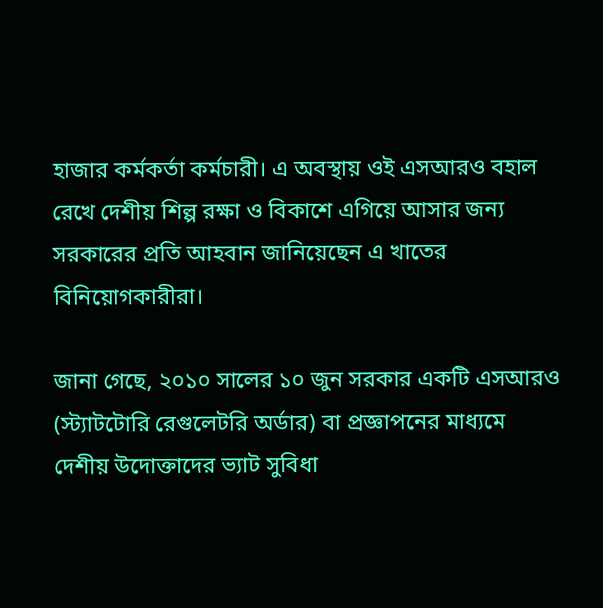হাজার কর্মকর্তা কর্মচারী। এ অবস্থায় ওই এসআরও বহাল রেখে দেশীয় শিল্প রক্ষা ও বিকাশে এগিয়ে আসার জন্য সরকারের প্রতি আহবান জানিয়েছেন এ খাতের বিনিয়োগকারীরা।

জানা গেছে, ২০১০ সালের ১০ জুন সরকার একটি এসআরও (স্ট্যাটটোরি রেগুলেটরি অর্ডার) বা প্রজ্ঞাপনের মাধ্যমে দেশীয় উদোক্তাদের ভ্যাট সুবিধা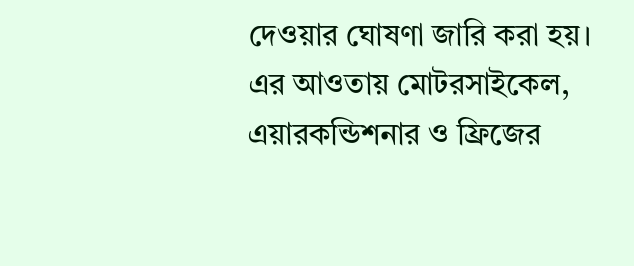দেওয়ার ঘোষণা জারি করা হয়। এর আওতায় মোটরসাইকেল, এয়ারকন্ডিশনার ও ফ্রিজের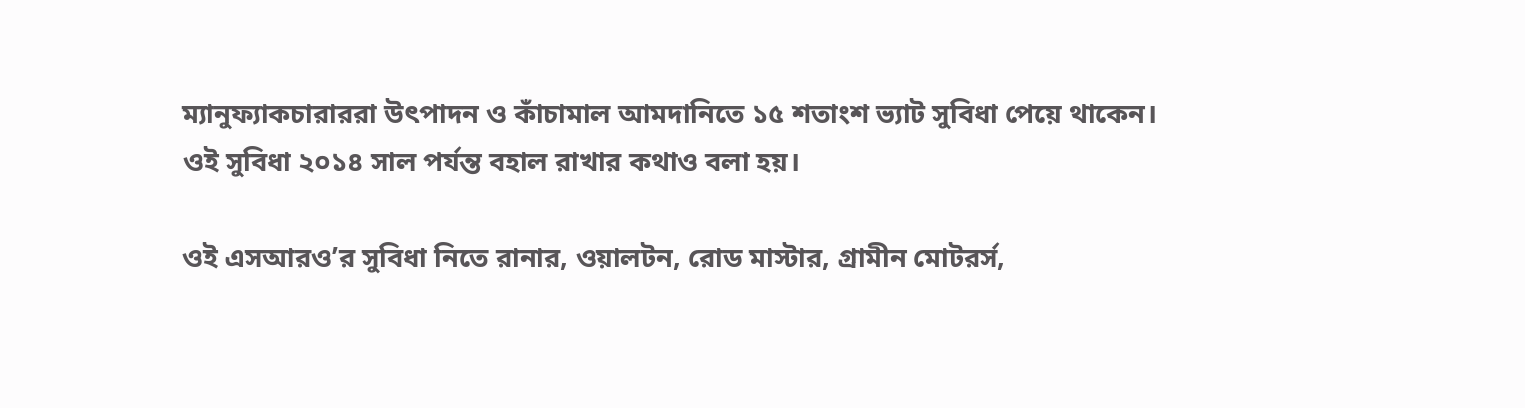ম্যানুফ্যাকচারাররা উৎপাদন ও কাঁচামাল আমদানিতে ১৫ শতাংশ ভ্যাট সুবিধা পেয়ে থাকেন। ওই সুবিধা ২০১৪ সাল পর্যন্ত বহাল রাখার কথাও বলা হয়।

ওই এসআরও’র সুবিধা নিতে রানার, ওয়ালটন, রোড মাস্টার, গ্রামীন মোটরর্স,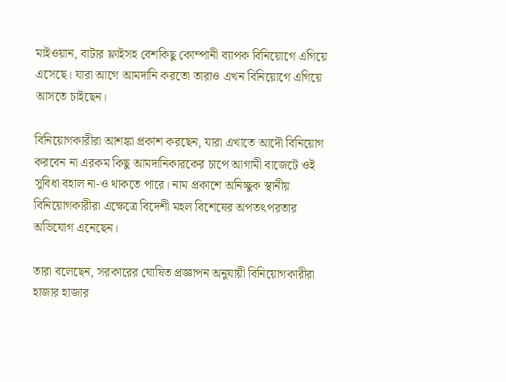মাইওয়ান, বাটার ফ্লাইসহ বেশকিছু কোম্পানী ব্যাপক বিনিয়োগে এগিয়ে  এসেছে। যারা আগে আমদানি করতো তারাও এখন বিনিয়োগে এগিয়ে আসতে চাইছেন।

বিনিয়োগকারীরা আশঙ্কা প্রকাশ করছেন, যারা এখাতে আদৌ বিনিয়োগ করবেন না এরকম কিছু আমদানিকারকের চাপে আগামী বাজেটে ওই সুবিধা বহাল না-ও থাকতে পারে। নাম প্রকাশে অনিচ্ছুক স্থানীয় বিনিয়োগকারীরা এক্ষেত্রে বিদেশী মহল বিশেষের অপতৎপরতার অভিযোগ এনেছেন।

তারা বলেছেন, সরকারের ঘোষিত প্রজ্ঞাপন অনুযায়ী বিনিয়োগকারীরা হাজার হাজার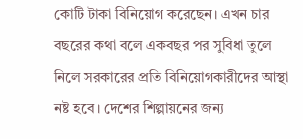কোটি টাকা বিনিয়োগ করেছেন। এখন চার বছরের কথা বলে একবছর পর সুবিধা তুলে নিলে সরকারের প্রতি বিনিয়োগকারীদের আস্থা নষ্ট হবে। দেশের শিল্পায়নের জন্য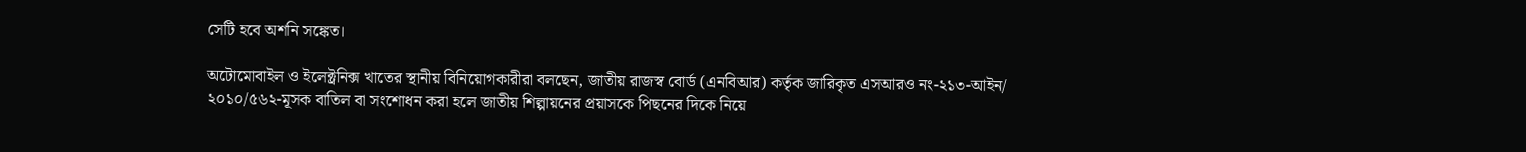সেটি হবে অশনি সঙ্কেত।

অটোমোবাইল ও ইলেক্ট্রনিক্স খাতের স্থানীয় বিনিয়োগকারীরা বলছেন, জাতীয় রাজস্ব বোর্ড (এনবিআর) কর্তৃক জারিকৃত এসআরও নং-২১৩-আইন/ ২০১০/৫৬২-মূসক বাতিল বা সংশোধন করা হলে জাতীয় শিল্পায়নের প্রয়াসকে পিছনের দিকে নিয়ে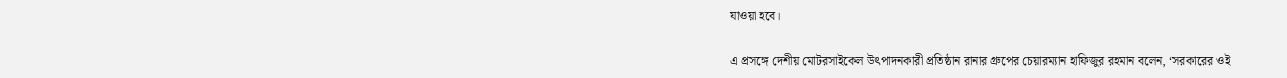যাওয়া হবে।

এ প্রসঙ্গে দেশীয় মোটরসাইকেল উৎপাদনকারী প্রতিষ্ঠান রানার গ্রুপের চেয়ারম্যান হাফিজুর রহমান বলেন, ‘সরকারের ওই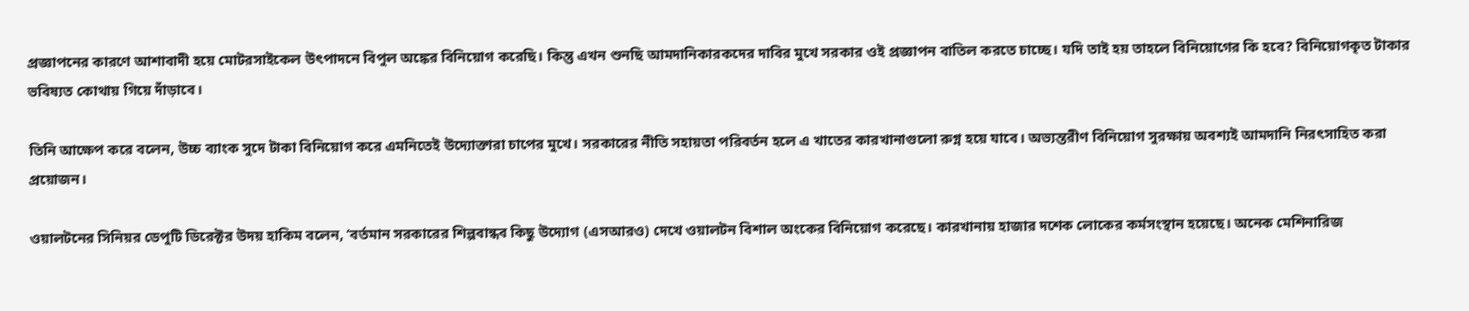প্রজ্ঞাপনের কারণে আশাবাদী হয়ে মোটরসাইকেল উৎপাদনে বিপুল অঙ্কের বিনিয়োগ করেছি। কিন্তু এখন শুনছি আমদানিকারকদের দাবির মুখে সরকার ওই প্রজ্ঞাপন বাতিল করতে চাচ্ছে। যদি তাই হয় তাহলে বিনিয়োগের কি হবে? বিনিয়োগকৃত টাকার ভবিষ্যত কোথায় গিয়ে দাঁড়াবে।

তিনি আক্ষেপ করে বলেন, উচ্চ ব্যাংক সুদে টাকা বিনিয়োগ করে এমনিতেই উদ্যোক্তারা চাপের মুখে। সরকারের নীতি সহায়তা পরিবর্তন হলে এ খাতের কারখানাগুলো রুগ্ন হয়ে যাবে। অভ্যন্তরীণ বিনিয়োগ সুরক্ষায় অবশ্যই আমদানি নিরৎসাহিত করা প্রয়োজন।

ওয়ালটনের সিনিয়র ডেপুটি ডিরেক্টর উদয় হাকিম বলেন, ‘বর্তমান সরকারের শিল্পবান্ধব কিছু উদ্যোগ (এসআরও) দেখে ওয়ালটন বিশাল অংকের বিনিয়োগ করেছে। কারখানায় হাজার দশেক লোকের কর্মসংস্থান হয়েছে। অনেক মেশিনারিজ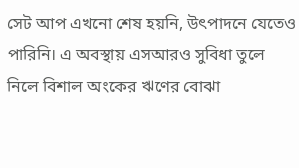সেট আপ এখনো শেষ হয়নি, উৎপাদনে যেতেও পারিনি। এ অবস্থায় এসআরও সুবিধা তুলে নিলে বিশাল অংকের ঋণের বোঝা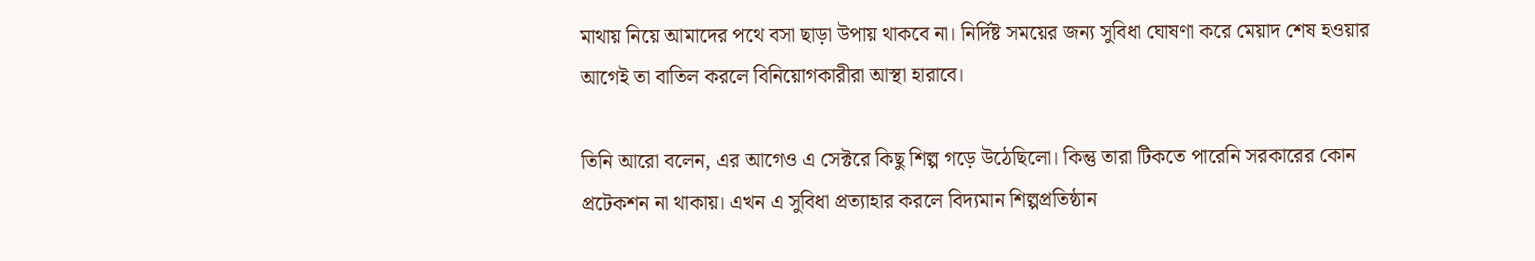মাথায় নিয়ে আমাদের পথে বসা ছাড়া উপায় থাকবে না। নির্দিষ্ট সময়ের জন্য সুবিধা ঘোষণা করে মেয়াদ শেষ হওয়ার আগেই তা বাতিল করলে বিনিয়োগকারীরা আস্থা হারাবে।

তিনি আরো বলেন, এর আগেও এ সেক্টরে কিছু শিল্প গড়ে উঠেছিলো। কিন্তু তারা টিকতে পারেনি সরকারের কোন প্রটেকশন না থাকায়। এখন এ সুবিধা প্রত্যাহার করলে বিদ্যমান শিল্পপ্রতিষ্ঠান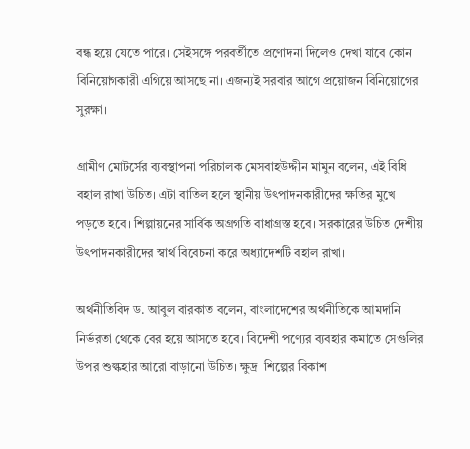বন্ধ হয়ে যেতে পারে। সেইসঙ্গে পরবর্তীতে প্রণোদনা দিলেও দেখা যাবে কোন বিনিয়োগকারী এগিয়ে আসছে না। এজন্যই সরবার আগে প্রয়োজন বিনিয়োগের সুরক্ষা।

গ্রামীণ মোটর্সের ব্যবস্থাপনা পরিচালক মেসবাহউদ্দীন মামুন বলেন, এই বিধি বহাল রাখা উচিত। এটা বাতিল হলে স্থানীয় উৎপাদনকারীদের ক্ষতির মুখে পড়তে হবে। শিল্পায়নের সার্বিক অগ্রগতি বাধাগ্রস্ত হবে। সরকারের উচিত দেশীয় উৎপাদনকারীদের স্বার্থ বিবেচনা করে অধ্যাদেশটি বহাল রাখা।

অর্থনীতিবিদ ড. আবুল বারকাত বলেন, বাংলাদেশের অর্থনীতিকে আমদানি নির্ভরতা থেকে বের হয়ে আসতে হবে। বিদেশী পণ্যের ব্যবহার কমাতে সেগুলির উপর শুল্কহার আরো বাড়ানো উচিত। ক্ষুদ্র  শিল্পের বিকাশ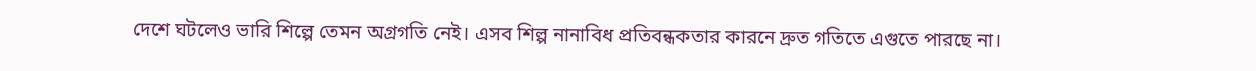দেশে ঘটলেও ভারি শিল্পে তেমন অগ্রগতি নেই। এসব শিল্প নানাবিধ প্রতিবন্ধকতার কারনে দ্রুত গতিতে এগুতে পারছে না।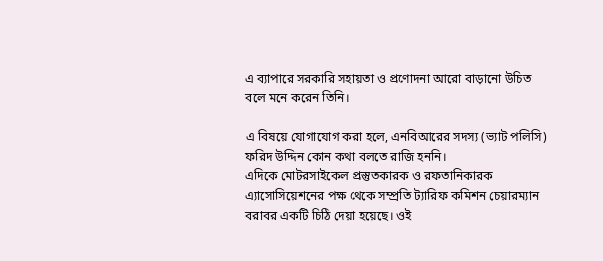এ ব্যাপারে সরকারি সহায়তা ও প্রণোদনা আরো বাড়ানো উচিত বলে মনে করেন তিনি।

এ বিষয়ে যোগাযোগ করা হলে, এনবিআরের সদস্য (ভ্যাট পলিসি) ফরিদ উদ্দিন কোন কথা বলতে রাজি হননি।
এদিকে মোটরসাইকেল প্রস্তুতকারক ও রফতানিকারক এ্যাসোসিয়েশনের পক্ষ থেকে সম্প্রতি ট্যারিফ কমিশন চেয়ারম্যান বরাবর একটি চিঠি দেয়া হয়েছে। ওই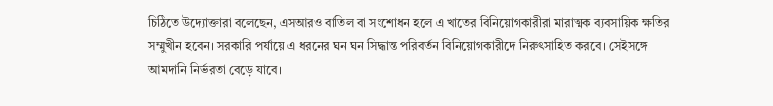চিঠিতে উদ্যোক্তারা বলেছেন, এসআরও বাতিল বা সংশোধন হলে এ খাতের বিনিয়োগকারীরা মারাত্মক ব্যবসায়িক ক্ষতির সম্মুখীন হবেন। সরকারি পর্যায়ে এ ধরনের ঘন ঘন সিদ্ধান্ত পরিবর্তন বিনিয়োগকারীদে নিরুৎসাহিত করবে। সেইসঙ্গে আমদানি নির্ভরতা বেড়ে যাবে।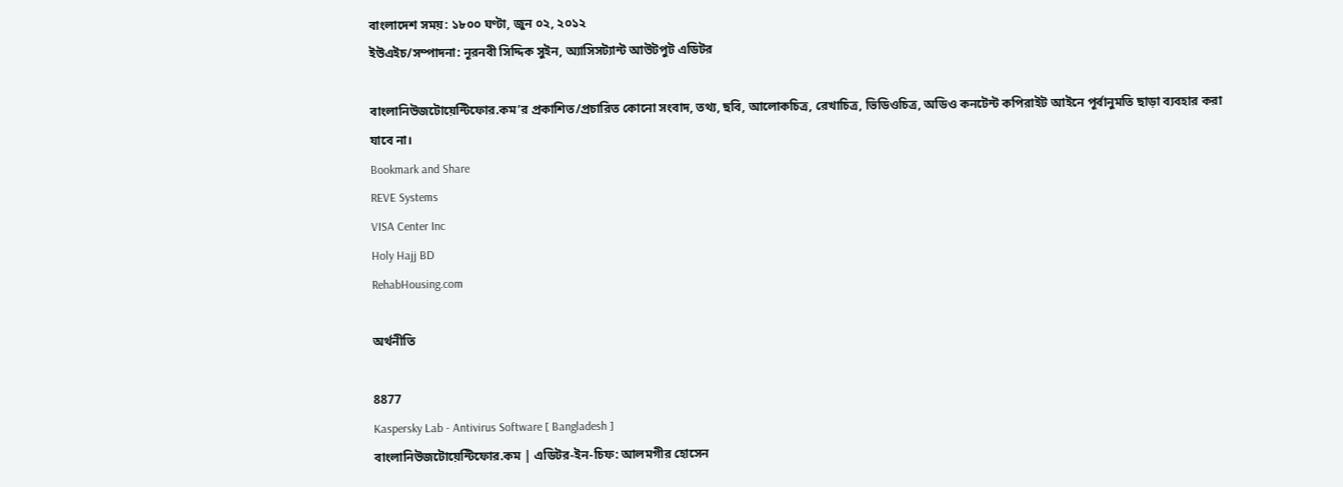বাংলাদেশ সময়: ১৮০০ ঘণ্টা, জুন ০২, ২০১২
ইউএইচ/সম্পাদনা: নূরনবী সিদ্দিক সুইন, অ্যাসিসট্যান্ট আউটপুট এডিটর

বাংলানিউজটোয়েন্টিফোর.কম’র প্রকাশিত/প্রচারিত কোনো সংবাদ, তথ্য, ছবি, আলোকচিত্র, রেখাচিত্র, ভিডিওচিত্র, অডিও কনটেন্ট কপিরাইট আইনে পূর্বানুমতি ছাড়া ব্যবহার করা যাবে না।
Bookmark and Share
REVE Systems
VISA Center Inc
Holy Hajj BD
RehabHousing.com

অর্থনীতি

8877
Kaspersky Lab - Antivirus Software [ Bangladesh ]
বাংলানিউজটোয়েন্টিফোর.কম | এডিটর-ইন-চিফ: আলমগীর হোসেন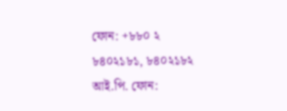ফোন: +৮৮০ ২ ৮৪০২১৮১, ৮৪০২১৮২ আই.পি. ফোন: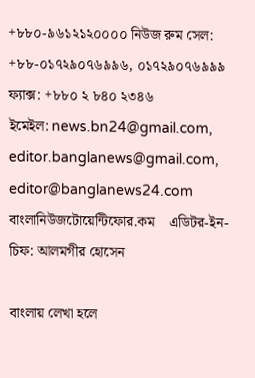+৮৮০-৯৬১২১২০০০০ নিউজ রুম সেল: +৮৮-০১৭২৯০৭৬৯৯৬, ০১৭২৯০৭৬৯৯৯ ফ্যাক্স: +৮৮০ ২ ৮৪০ ২৩৪৬
ইমেইল: news.bn24@gmail.com, editor.banglanews@gmail.com, editor@banglanews24.com    বাংলানিউজটোয়েন্টিফোর.কম    এডিটর-ইন-চিফ: আলমগীর হোসেন

বাংলায় লেখা হলে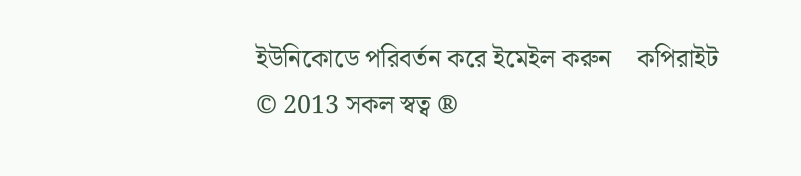ইউনিকোডে পরিবর্তন করে ইমেইল করুন    কপিরাইট © 2013 সকল স্বত্ব ®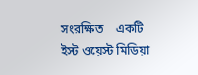সংরক্ষিত    একটি ইস্ট ওয়েস্ট মিডিয়া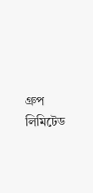গ্রুপ লিমিটেড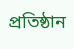প্রতিষ্ঠান